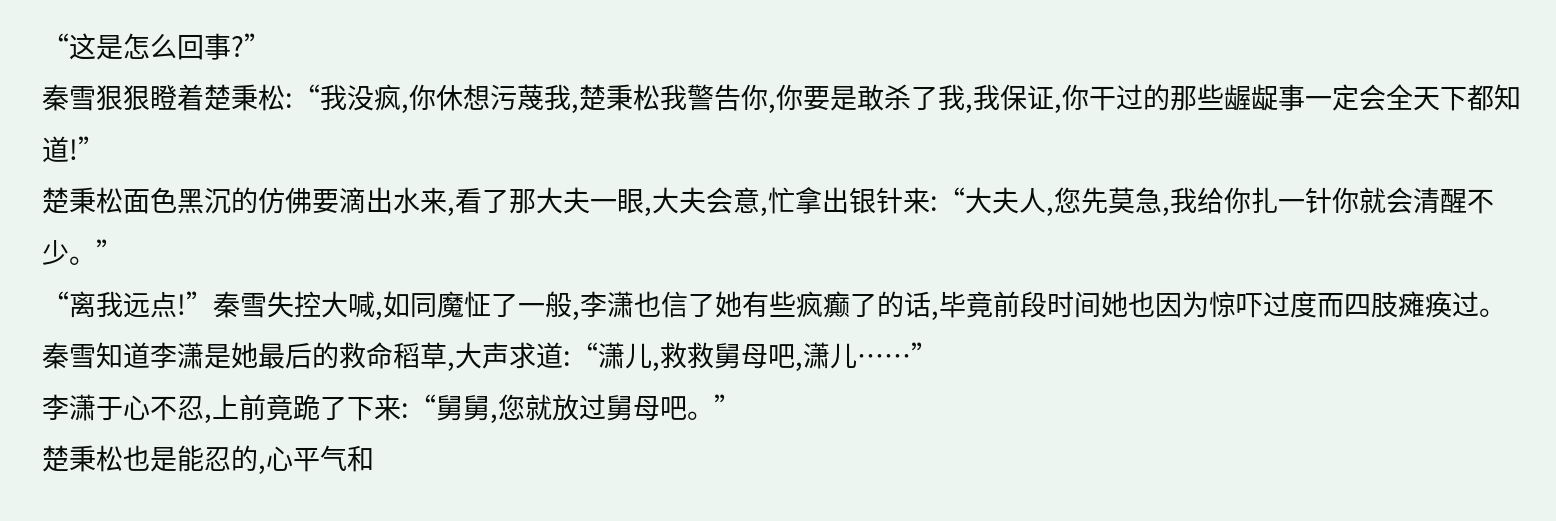“这是怎么回事?”
秦雪狠狠瞪着楚秉松:“我没疯,你休想污蔑我,楚秉松我警告你,你要是敢杀了我,我保证,你干过的那些龌龊事一定会全天下都知道!”
楚秉松面色黑沉的仿佛要滴出水来,看了那大夫一眼,大夫会意,忙拿出银针来:“大夫人,您先莫急,我给你扎一针你就会清醒不少。”
“离我远点!”秦雪失控大喊,如同魔怔了一般,李潇也信了她有些疯癫了的话,毕竟前段时间她也因为惊吓过度而四肢瘫痪过。
秦雪知道李潇是她最后的救命稻草,大声求道:“潇儿,救救舅母吧,潇儿……”
李潇于心不忍,上前竟跪了下来:“舅舅,您就放过舅母吧。”
楚秉松也是能忍的,心平气和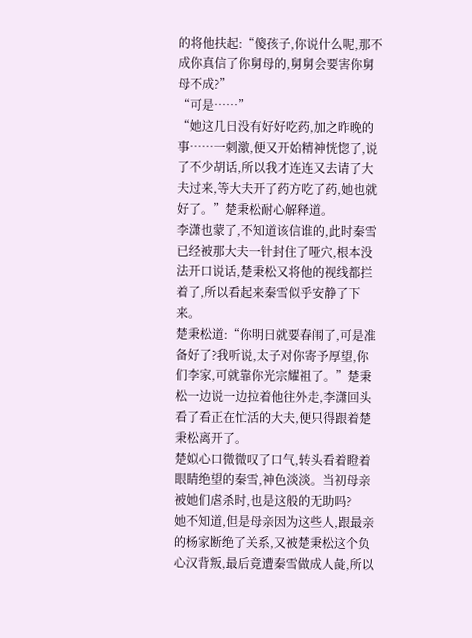的将他扶起:“傻孩子,你说什么呢,那不成你真信了你舅母的,舅舅会要害你舅母不成?”
“可是……”
“她这几日没有好好吃药,加之昨晚的事……一刺激,便又开始精神恍惚了,说了不少胡话,所以我才连连又去请了大夫过来,等大夫开了药方吃了药,她也就好了。”楚秉松耐心解释道。
李潇也蒙了,不知道该信谁的,此时秦雪已经被那大夫一针封住了哑穴,根本没法开口说话,楚秉松又将他的视线都拦着了,所以看起来秦雪似乎安静了下来。
楚秉松道:“你明日就要春闱了,可是准备好了?我听说,太子对你寄予厚望,你们李家,可就靠你光宗耀祖了。”楚秉松一边说一边拉着他往外走,李潇回头看了看正在忙活的大夫,便只得跟着楚秉松离开了。
楚姒心口微微叹了口气,转头看着瞪着眼睛绝望的秦雪,神色淡淡。当初母亲被她们虐杀时,也是这般的无助吗?
她不知道,但是母亲因为这些人,跟最亲的杨家断绝了关系,又被楚秉松这个负心汉背叛,最后竟遭秦雪做成人彘,所以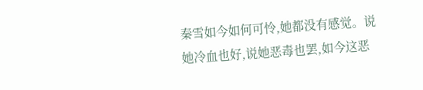秦雪如今如何可怜,她都没有感觉。说她冷血也好,说她恶毒也罢,如今这恶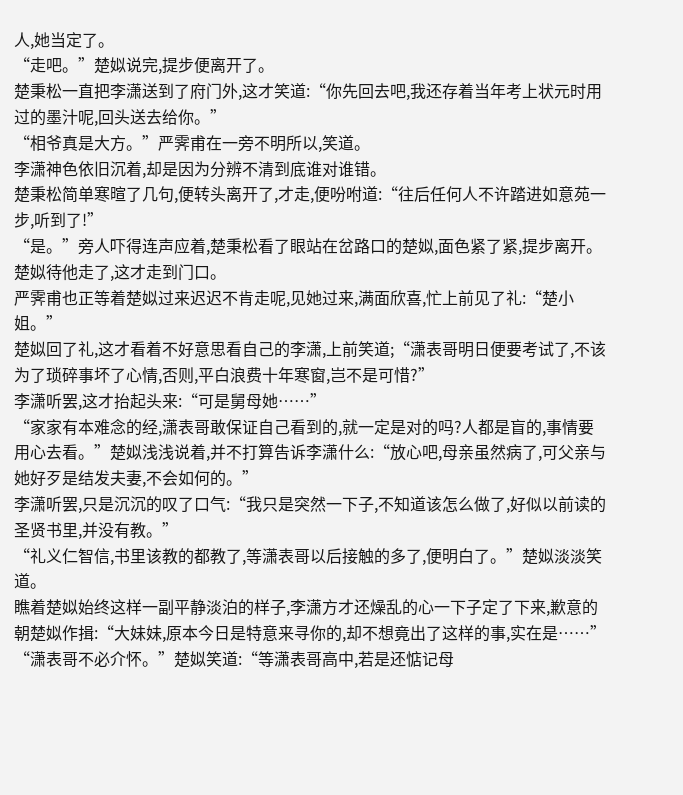人,她当定了。
“走吧。”楚姒说完,提步便离开了。
楚秉松一直把李潇送到了府门外,这才笑道:“你先回去吧,我还存着当年考上状元时用过的墨汁呢,回头送去给你。”
“相爷真是大方。”严霁甫在一旁不明所以,笑道。
李潇神色依旧沉着,却是因为分辨不清到底谁对谁错。
楚秉松简单寒暄了几句,便转头离开了,才走,便吩咐道:“往后任何人不许踏进如意苑一步,听到了!”
“是。”旁人吓得连声应着,楚秉松看了眼站在岔路口的楚姒,面色紧了紧,提步离开。
楚姒待他走了,这才走到门口。
严霁甫也正等着楚姒过来迟迟不肯走呢,见她过来,满面欣喜,忙上前见了礼:“楚小姐。”
楚姒回了礼,这才看着不好意思看自己的李潇,上前笑道;“潇表哥明日便要考试了,不该为了琐碎事坏了心情,否则,平白浪费十年寒窗,岂不是可惜?”
李潇听罢,这才抬起头来:“可是舅母她……”
“家家有本难念的经,潇表哥敢保证自己看到的,就一定是对的吗?人都是盲的,事情要用心去看。”楚姒浅浅说着,并不打算告诉李潇什么:“放心吧,母亲虽然病了,可父亲与她好歹是结发夫妻,不会如何的。”
李潇听罢,只是沉沉的叹了口气:“我只是突然一下子,不知道该怎么做了,好似以前读的圣贤书里,并没有教。”
“礼义仁智信,书里该教的都教了,等潇表哥以后接触的多了,便明白了。”楚姒淡淡笑道。
瞧着楚姒始终这样一副平静淡泊的样子,李潇方才还燥乱的心一下子定了下来,歉意的朝楚姒作揖:“大妹妹,原本今日是特意来寻你的,却不想竟出了这样的事,实在是……”
“潇表哥不必介怀。”楚姒笑道:“等潇表哥高中,若是还惦记母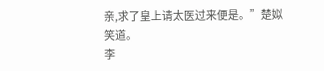亲,求了皇上请太医过来便是。”楚姒笑道。
李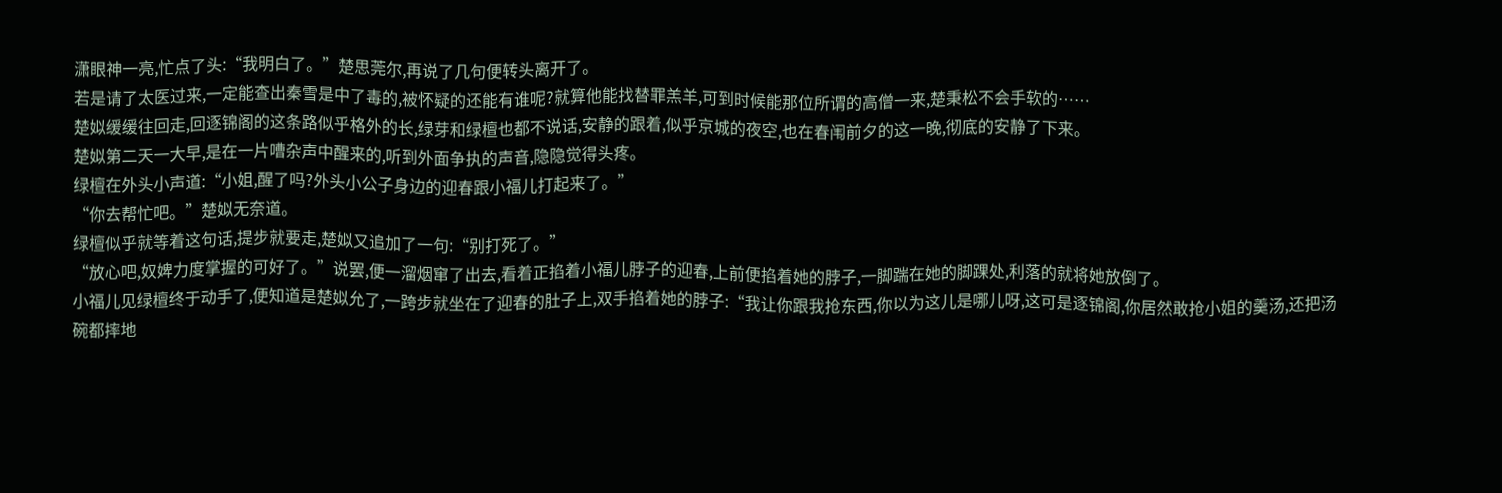潇眼神一亮,忙点了头:“我明白了。”楚思莞尔,再说了几句便转头离开了。
若是请了太医过来,一定能查出秦雪是中了毒的,被怀疑的还能有谁呢?就算他能找替罪羔羊,可到时候能那位所谓的高僧一来,楚秉松不会手软的……
楚姒缓缓往回走,回逐锦阁的这条路似乎格外的长,绿芽和绿檀也都不说话,安静的跟着,似乎京城的夜空,也在春闱前夕的这一晚,彻底的安静了下来。
楚姒第二天一大早,是在一片嘈杂声中醒来的,听到外面争执的声音,隐隐觉得头疼。
绿檀在外头小声道:“小姐,醒了吗?外头小公子身边的迎春跟小福儿打起来了。”
“你去帮忙吧。”楚姒无奈道。
绿檀似乎就等着这句话,提步就要走,楚姒又追加了一句:“别打死了。”
“放心吧,奴婢力度掌握的可好了。”说罢,便一溜烟窜了出去,看着正掐着小福儿脖子的迎春,上前便掐着她的脖子,一脚踹在她的脚踝处,利落的就将她放倒了。
小福儿见绿檀终于动手了,便知道是楚姒允了,一跨步就坐在了迎春的肚子上,双手掐着她的脖子:“我让你跟我抢东西,你以为这儿是哪儿呀,这可是逐锦阁,你居然敢抢小姐的羹汤,还把汤碗都摔地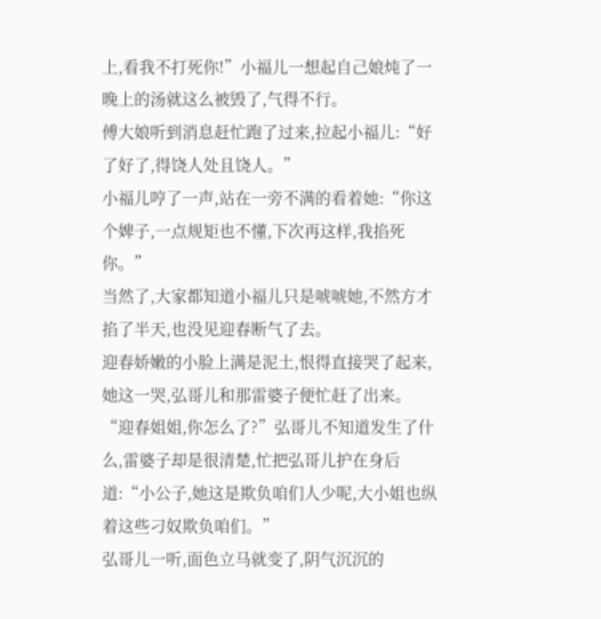上,看我不打死你!”小福儿一想起自己娘炖了一晚上的汤就这么被毁了,气得不行。
傅大娘听到消息赶忙跑了过来,拉起小福儿:“好了好了,得饶人处且饶人。”
小福儿哼了一声,站在一旁不满的看着她:“你这个婢子,一点规矩也不懂,下次再这样,我掐死你。”
当然了,大家都知道小福儿只是唬唬她,不然方才掐了半天,也没见迎春断气了去。
迎春娇嫩的小脸上满是泥土,恨得直接哭了起来,她这一哭,弘哥儿和那雷婆子便忙赶了出来。
“迎春姐姐,你怎么了?”弘哥儿不知道发生了什么,雷婆子却是很清楚,忙把弘哥儿护在身后道:“小公子,她这是欺负咱们人少呢,大小姐也纵着这些刁奴欺负咱们。”
弘哥儿一听,面色立马就变了,阴气沉沉的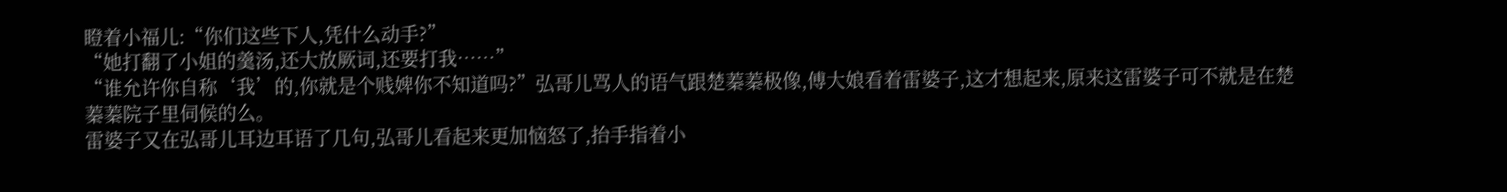瞪着小福儿:“你们这些下人,凭什么动手?”
“她打翻了小姐的羹汤,还大放厥词,还要打我……”
“谁允许你自称‘我’的,你就是个贱婢你不知道吗?”弘哥儿骂人的语气跟楚蓁蓁极像,傅大娘看着雷婆子,这才想起来,原来这雷婆子可不就是在楚蓁蓁院子里伺候的么。
雷婆子又在弘哥儿耳边耳语了几句,弘哥儿看起来更加恼怒了,抬手指着小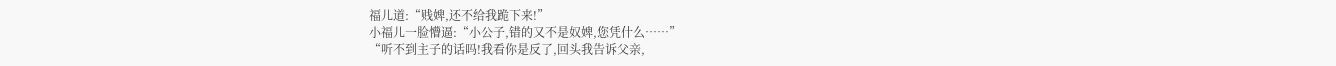福儿道:“贱婢,还不给我跪下来!”
小福儿一脸懵逼:“小公子,错的又不是奴婢,您凭什么……”
“听不到主子的话吗!我看你是反了,回头我告诉父亲,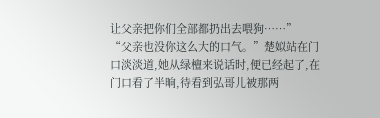让父亲把你们全部都扔出去喂狗……”
“父亲也没你这么大的口气。”楚姒站在门口淡淡道,她从绿檀来说话时,便已经起了,在门口看了半晌,待看到弘哥儿被那两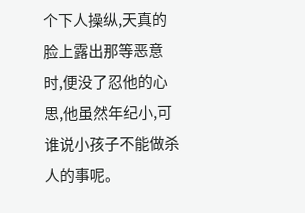个下人操纵,天真的脸上露出那等恶意时,便没了忍他的心思,他虽然年纪小,可谁说小孩子不能做杀人的事呢。